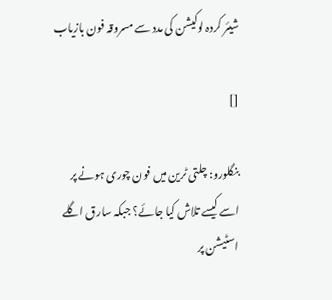شیئر کردہ لوکیشن کی مدد سے مسروقہ فون بازیاب

[]

بنگلورو: چلتی ٹرین میں فون چوری ہونے پر اسے کیسے تلاش کیا جائے؟ جبکہ سارق اگلے اسٹیشن پر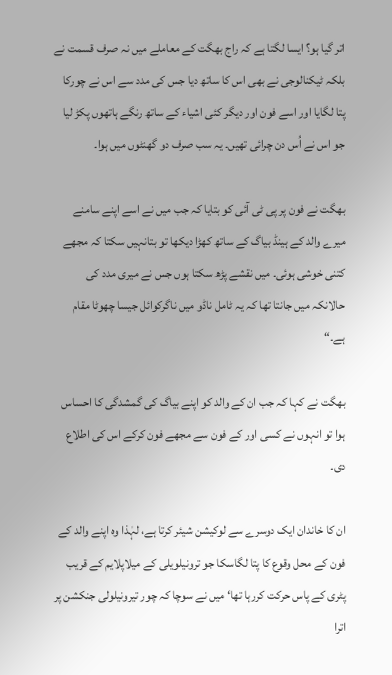اتر گیا ہو؟ ایسا لگتا ہے کہ راج بھگت کے معاملے میں نہ صرف قسمت نے بلکہ ٹیکنالوجی نے بھی اس کا ساتھ دیا جس کی مدد سے اس نے چورکا پتا لگایا اور اسے فون اور دیگر کئی اشیاء کے ساتھ رنگے ہاتھوں پکڑ لیا جو اس نے اُس دن چرائی تھیں۔ یہ سب صرف دو گھنٹوں میں ہوا۔

بھگت نے فون پر پی ٹی آئی کو بتایا کہ جب میں نے اسے اپنے سامنے میرے والد کے ہینڈ بیاگ کے ساتھ کھڑا دیکھا تو بتانہیں سکتا کہ مجھے کتنی خوشی ہوئی۔ میں نقشے پڑھ سکتا ہوں جس نے میری مدد کی حالانکہ میں جانتا تھا کہ یہ ٹامل ناڈو میں ناگرکوائل جیسا چھوٹا مقام ہے۔“

بھگت نے کہا کہ جب ان کے والد کو اپنے بیاگ کی گمشدگی کا احساس ہوا تو انہوں نے کسی اور کے فون سے مجھے فون کرکے اس کی اطلاع دی۔

ان کا خاندان ایک دوسرے سے لوکیشن شیئر کرتا ہے، لہٰذا وہ اپنے والد کے فون کے محل وقوع کا پتا لگاسکا جو ترونیلویلی کے میلاپلایم کے قریب پٹری کے پاس حرکت کررہا تھا‘ میں نے سوچا کہ چور تیرونیلولی جنکشن پر اترا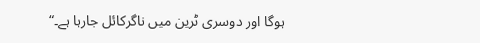ہوگا اور دوسری ٹرین میں ناگرکائل جارہا ہے۔“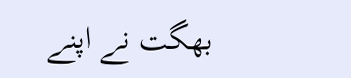بھگت نے اپنے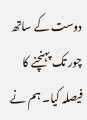دوست کے ساتھ چور تک پہنچنے کا فیصلہ کیا۔ ہم نے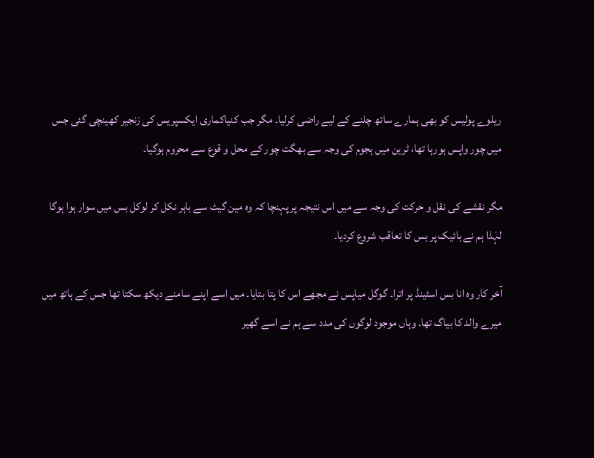ریلوے پولیس کو بھی ہمارے ساتھ چلنے کے لیے راضی کرلیا۔ مگر جب کنیاکماری ایکسپریس کی زنجیر کھینچی گئی جس میں چور واپس ہورہا تھا، ٹرین میں ہجوم کی وجہ سے بھگت چور کے محل و قوع سے محروم ہوگیا۔

مگر نقشے کی نقل و حرکت کی وجہ سے میں اس نتیجہ پر پہنچا کہ وہ مین گیٹ سے باہر نکل کر لوکل بس میں سوار ہوا ہوگا لہٰذا ہم نے بائیک پر بس کا تعاقب شروع کردیا۔

آخر کار وہ انا بس اسٹینڈ پر اترا۔ گوگل میاپس نے مجھے اس کا پتا بتایا۔ میں اسے اپنے سامنے دیکھ سکتا تھا جس کے ہاتھ میں میرے والد کا بیاگ تھا۔ وہاں موجود لوگوں کی مدد سے ہم نے اسے گھیر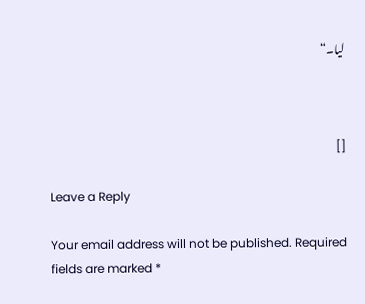لیا۔“



[]

Leave a Reply

Your email address will not be published. Required fields are marked *